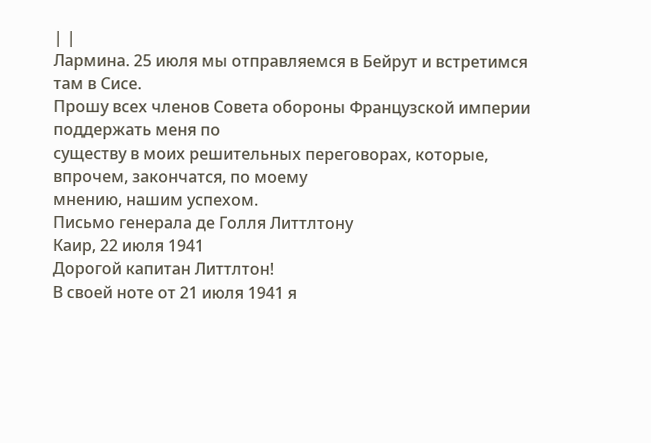| |
Лармина. 25 июля мы отправляемся в Бейрут и встретимся там в Сисе.
Прошу всех членов Совета обороны Французской империи поддержать меня по
существу в моих решительных переговорах, которые, впрочем, закончатся, по моему
мнению, нашим успехом.
Письмо генерала де Голля Литтлтону
Каир, 22 июля 1941
Дорогой капитан Литтлтон!
В своей ноте от 21 июля 1941 я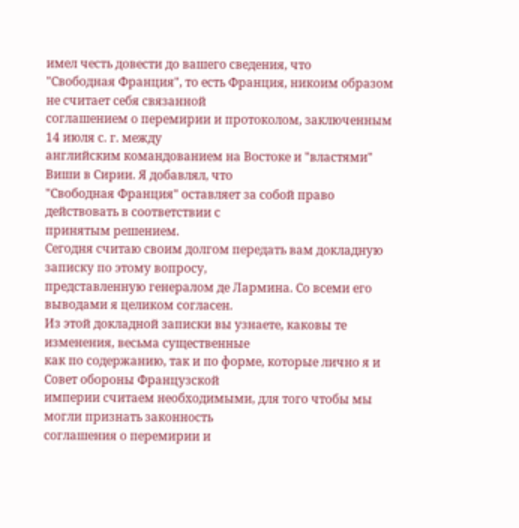имел честь довести до вашего сведения, что
"Свободная Франция", то есть Франция, никоим образом не считает себя связанной
соглашением о перемирии и протоколом, заключенным 14 июля с. г. между
английским командованием на Востоке и "властями" Виши в Сирии. Я добавлял, что
"Свободная Франция" оставляет за собой право действовать в соответствии с
принятым решением.
Сегодня считаю своим долгом передать вам докладную записку по этому вопросу,
представленную генералом де Лармина. Со всеми его выводами я целиком согласен.
Из этой докладной записки вы узнаете, каковы те изменения, весьма существенные
как по содержанию, так и по форме, которые лично я и Совет обороны Французской
империи считаем необходимыми, для того чтобы мы могли признать законность
соглашения о перемирии и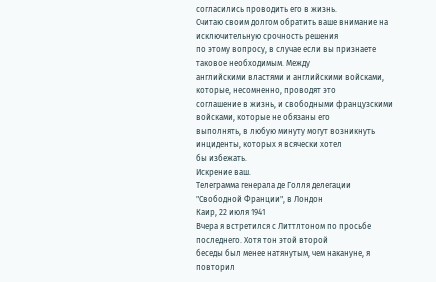согласились проводить его в жизнь.
Считаю своим долгом обратить ваше внимание на исключительную срочность решения
по этому вопросу, в случае если вы признаете таковое необходимым. Между
английскими властями и английскими войсками, которые, несомненно, проводят это
соглашение в жизнь, и свободными французскими войсками, которые не обязаны его
выполнять, в любую минуту могут возникнуть инциденты, которых я всячески хотел
бы избежать.
Искрение ваш.
Телеграмма генерала де Голля делегации "Свободной Франции", в Лондон
Каир, 22 июля 1941
Вчера я встретился с Литтлтоном по просьбе последнего. Хотя тон этой второй
беседы был менее натянутым, чем накануне, я повторил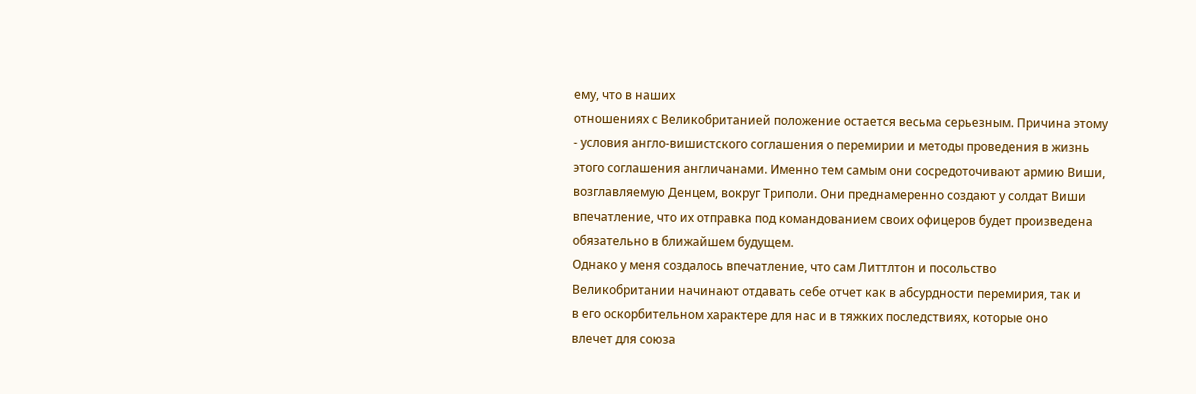ему, что в наших
отношениях с Великобританией положение остается весьма серьезным. Причина этому
- условия англо-вишистского соглашения о перемирии и методы проведения в жизнь
этого соглашения англичанами. Именно тем самым они сосредоточивают армию Виши,
возглавляемую Денцем, вокруг Триполи. Они преднамеренно создают у солдат Виши
впечатление, что их отправка под командованием своих офицеров будет произведена
обязательно в ближайшем будущем.
Однако у меня создалось впечатление, что сам Литтлтон и посольство
Великобритании начинают отдавать себе отчет как в абсурдности перемирия, так и
в его оскорбительном характере для нас и в тяжких последствиях, которые оно
влечет для союза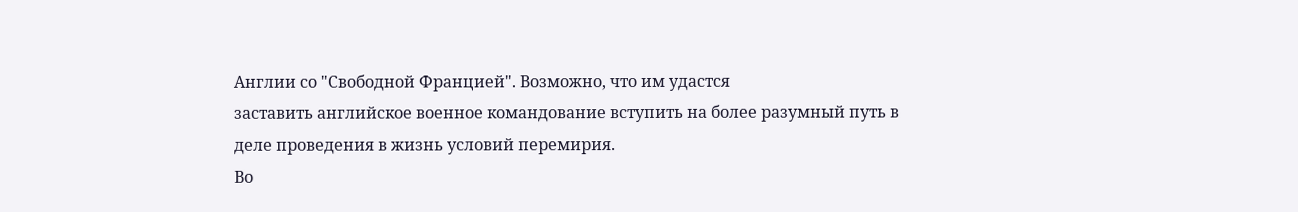Англии со "Свободной Францией". Возможно, что им удастся
заставить английское военное командование вступить на более разумный путь в
деле проведения в жизнь условий перемирия.
Во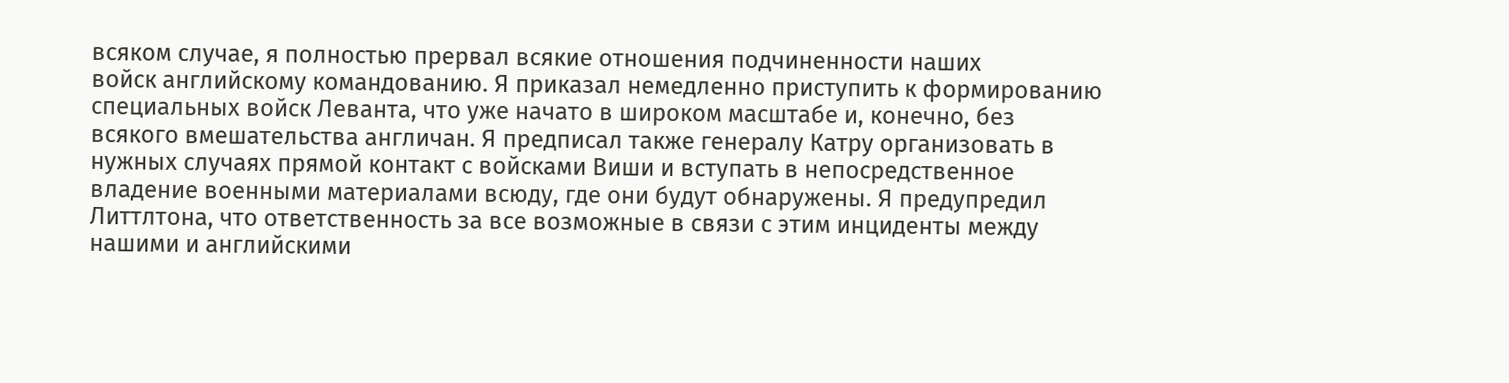всяком случае, я полностью прервал всякие отношения подчиненности наших
войск английскому командованию. Я приказал немедленно приступить к формированию
специальных войск Леванта, что уже начато в широком масштабе и, конечно, без
всякого вмешательства англичан. Я предписал также генералу Катру организовать в
нужных случаях прямой контакт с войсками Виши и вступать в непосредственное
владение военными материалами всюду, где они будут обнаружены. Я предупредил
Литтлтона, что ответственность за все возможные в связи с этим инциденты между
нашими и английскими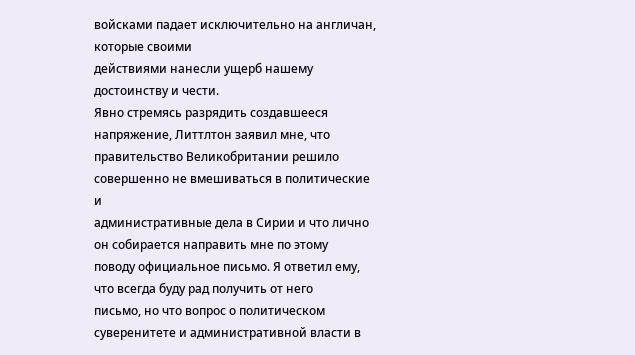войсками падает исключительно на англичан, которые своими
действиями нанесли ущерб нашему достоинству и чести.
Явно стремясь разрядить создавшееся напряжение, Литтлтон заявил мне, что
правительство Великобритании решило совершенно не вмешиваться в политические и
административные дела в Сирии и что лично он собирается направить мне по этому
поводу официальное письмо. Я ответил ему, что всегда буду рад получить от него
письмо, но что вопрос о политическом суверенитете и административной власти в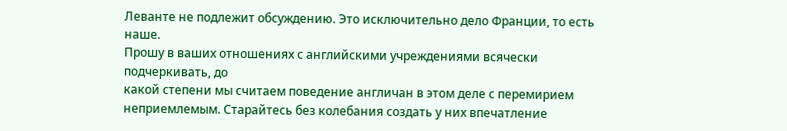Леванте не подлежит обсуждению. Это исключительно дело Франции, то есть наше.
Прошу в ваших отношениях с английскими учреждениями всячески подчеркивать, до
какой степени мы считаем поведение англичан в этом деле с перемирием
неприемлемым. Старайтесь без колебания создать у них впечатление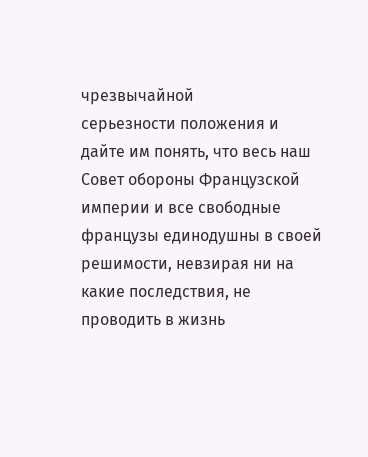чрезвычайной
серьезности положения и дайте им понять, что весь наш Совет обороны Французской
империи и все свободные французы единодушны в своей решимости, невзирая ни на
какие последствия, не проводить в жизнь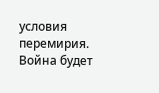условия перемирия.
Война будет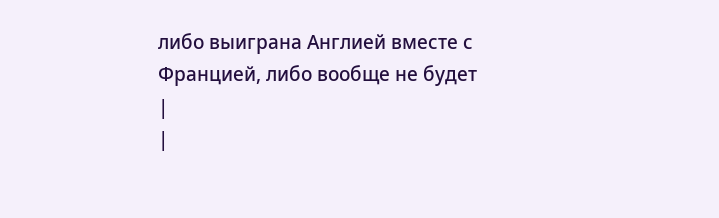либо выиграна Англией вместе с Францией, либо вообще не будет
|
|